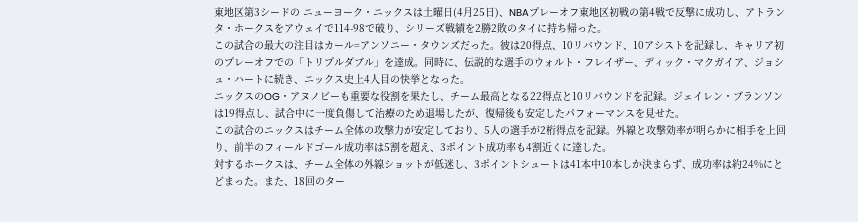東地区第3シードの ニューヨーク・ニックスは土曜日(4月25日)、NBAプレーオフ東地区初戦の第4戦で反撃に成功し、アトランタ・ホークスをアウェイで114-98で破り、シリーズ戦績を2勝2敗のタイに持ち帰った。
この試合の最大の注目はカール=アンソニー・タウンズだった。彼は20得点、10リバウンド、10アシストを記録し、キャリア初のプレーオフでの「トリプルダブル」を達成。同時に、伝説的な選手のウォルト・フレイザー、ディック・マクガイア、ジョシュ・ハートに続き、ニックス史上4人目の快挙となった。
ニックスのOG・アヌノビーも重要な役割を果たし、チーム最高となる22得点と10リバウンドを記録。ジェイレン・ブランソンは19得点し、試合中に一度負傷して治療のため退場したが、復帰後も安定したパフォーマンスを見せた。
この試合のニックスはチーム全体の攻撃力が安定しており、5人の選手が2桁得点を記録。外線と攻撃効率が明らかに相手を上回り、前半のフィールドゴール成功率は5割を超え、3ポイント成功率も4割近くに達した。
対するホークスは、チーム全体の外線ショットが低迷し、3ポイントシュートは41本中10本しか決まらず、成功率は約24%にとどまった。また、18回のター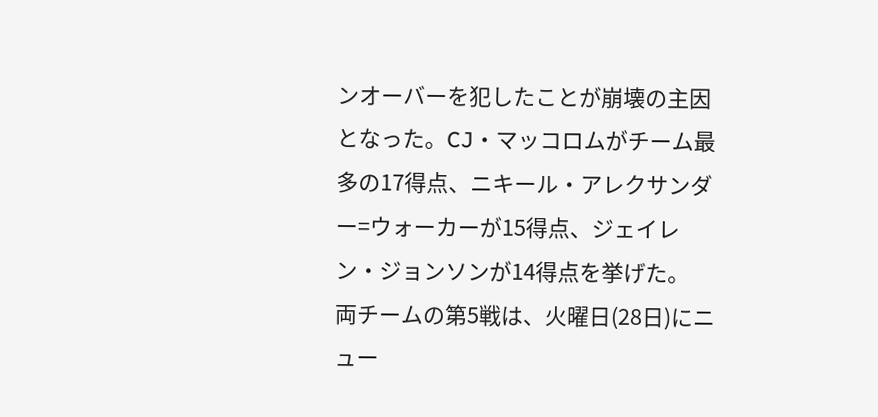ンオーバーを犯したことが崩壊の主因となった。CJ・マッコロムがチーム最多の17得点、ニキール・アレクサンダー=ウォーカーが15得点、ジェイレン・ジョンソンが14得点を挙げた。
両チームの第5戦は、火曜日(28日)にニュー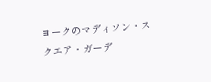ヨークのマディソン・スクエア・ガーデ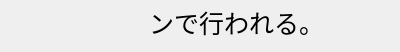ンで行われる。